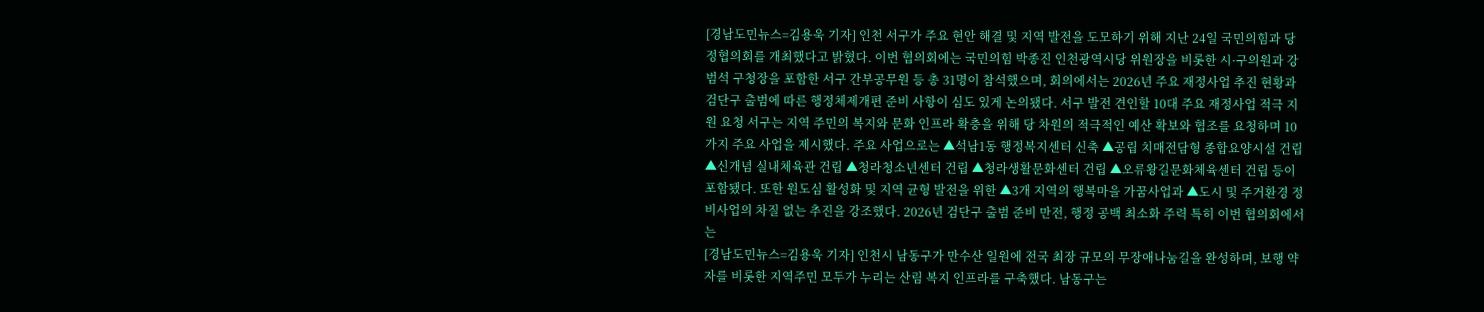[경남도민뉴스=김용욱 기자] 인천 서구가 주요 현안 해결 및 지역 발전을 도모하기 위해 지난 24일 국민의힘과 당정협의회를 개최했다고 밝혔다. 이번 협의회에는 국민의힘 박종진 인천광역시당 위원장을 비롯한 시·구의원과 강범석 구청장을 포함한 서구 간부공무원 등 총 31명이 참석했으며, 회의에서는 2026년 주요 재정사업 추진 현황과 검단구 출범에 따른 행정체제개편 준비 사항이 심도 있게 논의됐다. 서구 발전 견인할 10대 주요 재정사업 적극 지원 요청 서구는 지역 주민의 복지와 문화 인프라 확충을 위해 당 차원의 적극적인 예산 확보와 협조를 요청하며 10가지 주요 사업을 제시했다. 주요 사업으로는 ▲석남1동 행정복지센터 신축 ▲공립 치매전담형 종합요양시설 건립 ▲신개념 실내체육관 건립 ▲청라청소년센터 건립 ▲청라생활문화센터 건립 ▲오류왕길문화체육센터 건립 등이 포함됐다. 또한 원도심 활성화 및 지역 균형 발전을 위한 ▲3개 지역의 행복마을 가꿈사업과 ▲도시 및 주거환경 정비사업의 차질 없는 추진을 강조했다. 2026년 검단구 출범 준비 만전, 행정 공백 최소화 주력 특히 이번 협의회에서는
[경남도민뉴스=김용욱 기자] 인천시 남동구가 만수산 일원에 전국 최장 규모의 무장애나눔길을 완성하며, 보행 약자를 비롯한 지역주민 모두가 누리는 산림 복지 인프라를 구축했다. 남동구는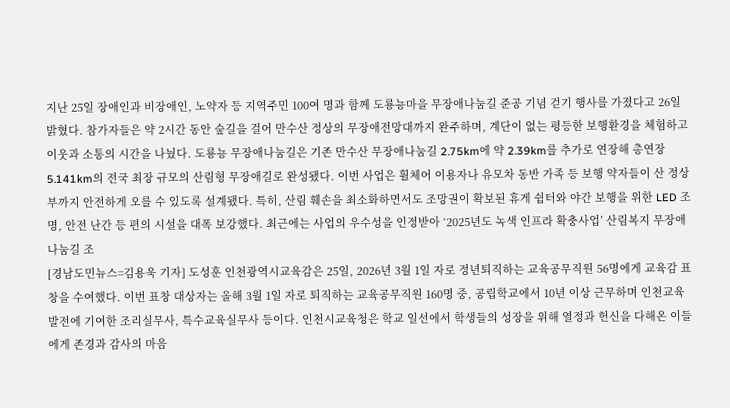지난 25일 장애인과 비장애인, 노약자 등 지역주민 100여 명과 함께 도룡뇽마을 무장애나눔길 준공 기념 걷기 행사를 가졌다고 26일 밝혔다. 참가자들은 약 2시간 동안 숲길을 걸어 만수산 정상의 무장애전망대까지 완주하며, 계단이 없는 평등한 보행환경을 체험하고 이웃과 소통의 시간을 나눴다. 도룡뇽 무장애나눔길은 기존 만수산 무장애나눔길 2.75km에 약 2.39km를 추가로 연장해 총연장 5.141km의 전국 최장 규모의 산림형 무장애길로 완성됐다. 이번 사업은 휠체어 이용자나 유모차 동반 가족 등 보행 약자들이 산 정상부까지 안전하게 오를 수 있도록 설계됐다. 특히, 산림 훼손을 최소화하면서도 조망권이 확보된 휴게 쉼터와 야간 보행을 위한 LED 조명, 안전 난간 등 편의 시설을 대폭 보강했다. 최근에는 사업의 우수성을 인정받아 ‘2025년도 녹색 인프라 확충사업’ 산림복지 무장애나눔길 조
[경남도민뉴스=김용욱 기자] 도성훈 인천광역시교육감은 25일, 2026년 3월 1일 자로 정년퇴직하는 교육공무직원 56명에게 교육감 표창을 수여했다. 이번 표창 대상자는 올해 3월 1일 자로 퇴직하는 교육공무직원 160명 중, 공립학교에서 10년 이상 근무하며 인천교육 발전에 기여한 조리실무사, 특수교육실무사 등이다. 인천시교육청은 학교 일선에서 학생들의 성장을 위해 열정과 헌신을 다해온 이들에게 존경과 감사의 마음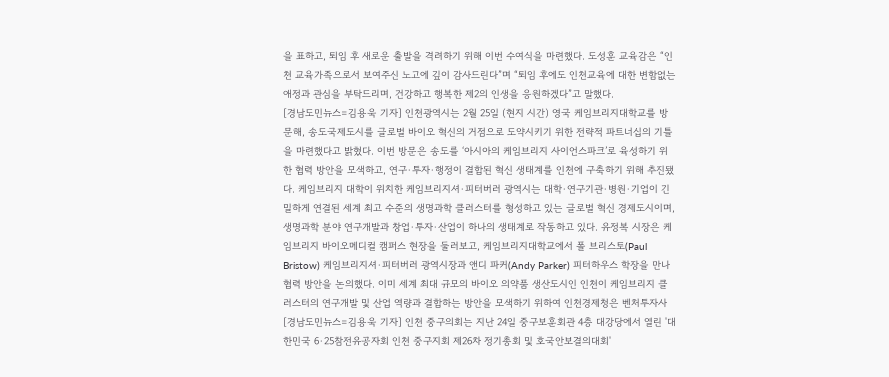을 표하고, 퇴임 후 새로운 출발을 격려하기 위해 이번 수여식을 마련했다. 도성훈 교육감은 “인천 교육가족으로서 보여주신 노고에 깊이 감사드린다”며 “퇴임 후에도 인천교육에 대한 변함없는 애정과 관심을 부탁드리며, 건강하고 행복한 제2의 인생을 응원하겠다”고 말했다.
[경남도민뉴스=김용욱 기자] 인천광역시는 2월 25일 (현지 시간) 영국 케임브리지대학교를 방문해, 송도국제도시를 글로벌 바이오 혁신의 거점으로 도약시키기 위한 전략적 파트너십의 기틀을 마련했다고 밝혔다. 이번 방문은 송도를 ‘아시아의 케임브리지 사이언스파크’로 육성하기 위한 협력 방안을 모색하고, 연구·투자·행정이 결합된 혁신 생태계를 인천에 구축하기 위해 추진됐다. 케임브리지 대학이 위치한 케임브리지셔·피터버러 광역시는 대학·연구기관·병원·기업이 긴밀하게 연결된 세계 최고 수준의 생명과학 클러스터를 형성하고 있는 글로벌 혁신 경제도시이며, 생명과학 분야 연구개발과 창업·투자·산업이 하나의 생태계로 작동하고 있다. 유정복 시장은 케임브리지 바이오메디컬 캠퍼스 현장을 둘러보고, 케임브리지대학교에서 폴 브리스토(Paul Bristow) 케임브리지셔·피터버러 광역시장과 앤디 파커(Andy Parker) 피터하우스 학장을 만나 협력 방안을 논의했다. 이미 세계 최대 규모의 바이오 의약품 생산도시인 인천이 케임브리지 클러스터의 연구개발 및 산업 역량과 결합하는 방안을 모색하기 위하여 인천경제청은 벤처투자사
[경남도민뉴스=김용욱 기자] 인천 중구의회는 지난 24일 중구보훈회관 4층 대강당에서 열린 '대한민국 6·25참전유공자회 인천 중구지회 제26차 정기총회 및 호국안보결의대회'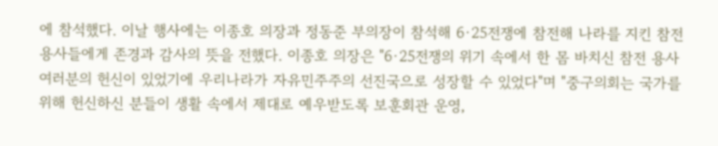에 참석했다. 이날 행사에는 이종호 의장과 정동준 부의장이 참석해 6·25전쟁에 참전해 나라를 지킨 참전용사들에게 존경과 감사의 뜻을 전했다. 이종호 의장은 "6·25전쟁의 위기 속에서 한 몸 바치신 참전 용사 여러분의 헌신이 있었기에 우리나라가 자유민주주의 선진국으로 성장할 수 있었다"며 "중구의회는 국가를 위해 헌신하신 분들이 생활 속에서 제대로 예우받도록 보훈회관 운영,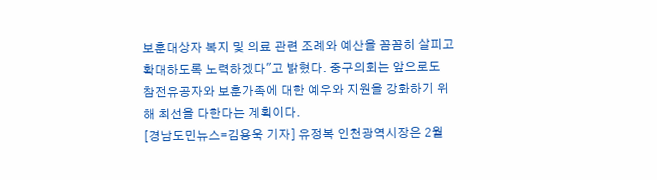보훈대상자 복지 및 의료 관련 조례와 예산을 꼼꼼히 살피고 확대하도록 노력하겠다"고 밝혔다. 중구의회는 앞으로도 참전유공자와 보훈가족에 대한 예우와 지원을 강화하기 위해 최선을 다한다는 계획이다.
[경남도민뉴스=김용욱 기자] 유정복 인천광역시장은 2월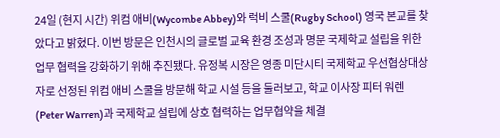24일 (현지 시간) 위컴 애비(Wycombe Abbey)와 럭비 스쿨(Rugby School) 영국 본교를 찾았다고 밝혔다. 이번 방문은 인천시의 글로벌 교육 환경 조성과 명문 국제학교 설립을 위한 업무 협력을 강화하기 위해 추진됐다. 유정복 시장은 영종 미단시티 국제학교 우선협상대상자로 선정된 위컴 애비 스쿨을 방문해 학교 시설 등을 둘러보고, 학교 이사장 피터 워렌 (Peter Warren)과 국제학교 설립에 상호 협력하는 업무협약을 체결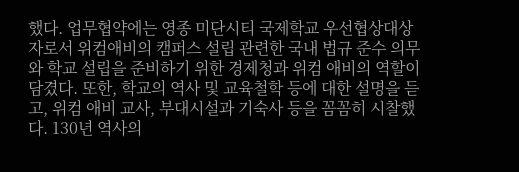했다. 업무협약에는 영종 미단시티 국제학교 우선협상대상자로서 위컴애비의 캠퍼스 설립 관련한 국내 법규 준수 의무와 학교 설립을 준비하기 위한 경제청과 위컴 애비의 역할이 담겼다. 또한, 학교의 역사 및 교육철학 등에 대한 설명을 듣고, 위컴 애비 교사, 부대시설과 기숙사 등을 꼼꼼히 시찰했다. 130년 역사의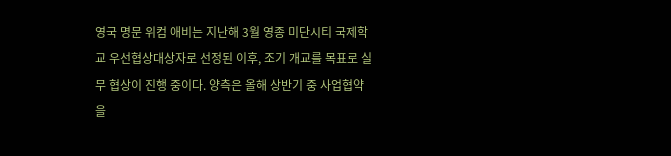영국 명문 위컴 애비는 지난해 3월 영종 미단시티 국제학교 우선협상대상자로 선정된 이후, 조기 개교를 목표로 실무 협상이 진행 중이다. 양측은 올해 상반기 중 사업협약을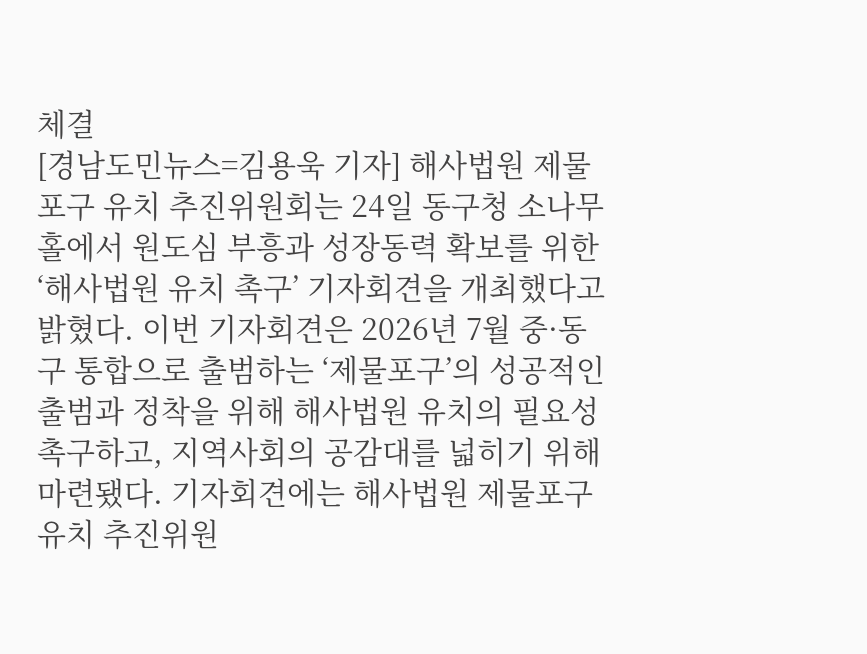체결
[경남도민뉴스=김용욱 기자] 해사법원 제물포구 유치 추진위원회는 24일 동구청 소나무홀에서 원도심 부흥과 성장동력 확보를 위한 ‘해사법원 유치 촉구’ 기자회견을 개최했다고 밝혔다. 이번 기자회견은 2026년 7월 중·동구 통합으로 출범하는 ‘제물포구’의 성공적인 출범과 정착을 위해 해사법원 유치의 필요성 촉구하고, 지역사회의 공감대를 넓히기 위해 마련됐다. 기자회견에는 해사법원 제물포구 유치 추진위원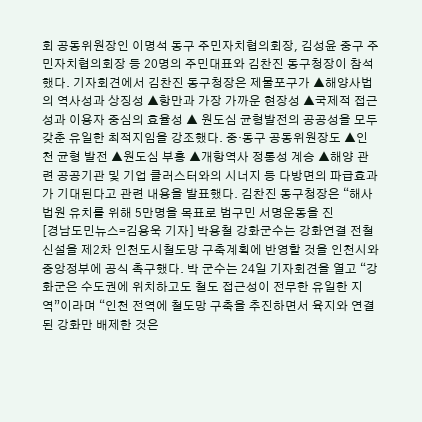회 공동위원장인 이명석 동구 주민자치협의회장, 김성윤 중구 주민자치협의회장 등 20명의 주민대표와 김찬진 동구청장이 참석했다. 기자회견에서 김찬진 동구청장은 제물포구가 ▲해양사법의 역사성과 상징성 ▲항만과 가장 가까운 현장성 ▲국제적 접근성과 이용자 중심의 효율성 ▲ 원도심 균형발전의 공공성을 모두 갖춘 유일한 최적지임을 강조했다. 중·동구 공동위원장도 ▲인천 균형 발전 ▲원도심 부흥 ▲개항역사 정통성 계승 ▲해양 관련 공공기관 및 기업 클러스터와의 시너지 등 다방면의 파급효과가 기대된다고 관련 내용을 발표했다. 김찬진 동구청장은 “해사법원 유치를 위해 5만명을 목표로 범구민 서명운동을 진
[경남도민뉴스=김용욱 기자] 박용철 강화군수는 강화연결 전철 신설을 제2차 인천도시철도망 구축계획에 반영할 것을 인천시와 중앙정부에 공식 촉구했다. 박 군수는 24일 기자회견을 열고 “강화군은 수도권에 위치하고도 철도 접근성이 전무한 유일한 지역”이라며 “인천 전역에 철도망 구축을 추진하면서 육지와 연결된 강화만 배제한 것은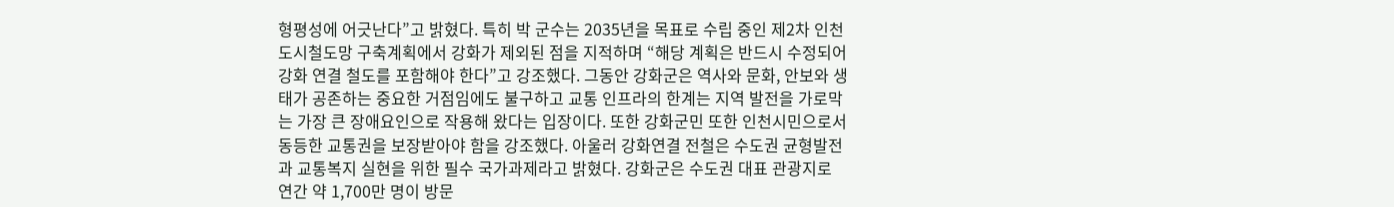형평성에 어긋난다”고 밝혔다. 특히 박 군수는 2035년을 목표로 수립 중인 제2차 인천도시철도망 구축계획에서 강화가 제외된 점을 지적하며 “해당 계획은 반드시 수정되어 강화 연결 철도를 포함해야 한다”고 강조했다. 그동안 강화군은 역사와 문화, 안보와 생태가 공존하는 중요한 거점임에도 불구하고 교통 인프라의 한계는 지역 발전을 가로막는 가장 큰 장애요인으로 작용해 왔다는 입장이다. 또한 강화군민 또한 인천시민으로서 동등한 교통권을 보장받아야 함을 강조했다. 아울러 강화연결 전철은 수도권 균형발전과 교통복지 실현을 위한 필수 국가과제라고 밝혔다. 강화군은 수도권 대표 관광지로 연간 약 1,700만 명이 방문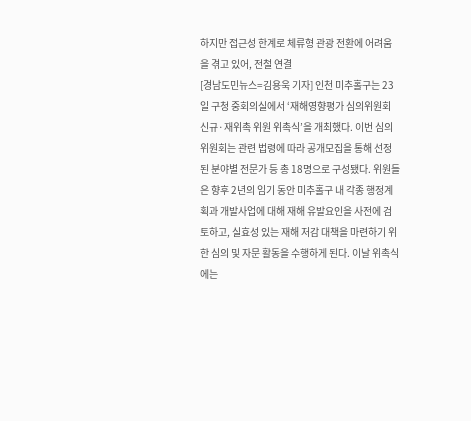하지만 접근성 한계로 체류형 관광 전환에 어려움을 겪고 있어, 전철 연결
[경남도민뉴스=김용욱 기자] 인천 미추홀구는 23일 구청 중회의실에서 ‘재해영향평가 심의위원회 신규·재위촉 위원 위촉식’을 개최했다. 이번 심의위원회는 관련 법령에 따라 공개모집을 통해 선정된 분야별 전문가 등 총 18명으로 구성됐다. 위원들은 향후 2년의 임기 동안 미추홀구 내 각종 행정계획과 개발사업에 대해 재해 유발요인을 사전에 검토하고, 실효성 있는 재해 저감 대책을 마련하기 위한 심의 및 자문 활동을 수행하게 된다. 이날 위촉식에는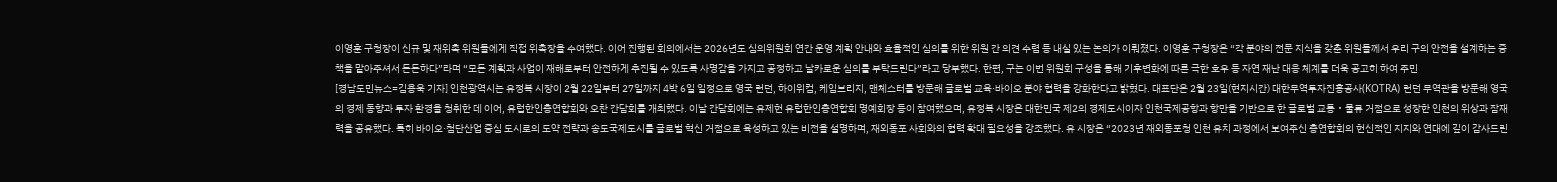이영훈 구청장이 신규 및 재위촉 위원들에게 직접 위촉장을 수여했다. 이어 진행된 회의에서는 2026년도 심의위원회 연간 운영 계획 안내와 효율적인 심의를 위한 위원 간 의견 수렴 등 내실 있는 논의가 이뤄졌다. 이영훈 구청장은 “각 분야의 전문 지식을 갖춘 위원들께서 우리 구의 안전을 설계하는 중책을 맡아주셔서 든든하다”라며 “모든 계획과 사업이 재해로부터 안전하게 추진될 수 있도록 사명감을 가지고 공정하고 날카로운 심의를 부탁드린다”라고 당부했다. 한편, 구는 이번 위원회 구성을 통해 기후변화에 따른 극한 호우 등 자연 재난 대응 체계를 더욱 공고히 하여 주민
[경남도민뉴스=김용욱 기자] 인천광역시는 유정복 시장이 2월 22일부터 27일까지 4박 6일 일정으로 영국 런던, 하이위컴, 케임브리지, 맨체스터를 방문해 글로벌 교육·바이오 분야 협력을 강화한다고 밝혔다. 대표단은 2월 23일(현지시간) 대한무역투자진흥공사(KOTRA) 런던 무역관을 방문해 영국의 경제 동향과 투자 환경을 청취한 데 이어, 유럽한인총연합회와 오찬 간담회를 개최했다. 이날 간담회에는 유제헌 유럽한인총연합회 명예회장 등이 참여했으며, 유정복 시장은 대한민국 제2의 경제도시이자 인천국제공항과 항만을 기반으로 한 글로벌 교통‧물류 거점으로 성장한 인천의 위상과 잠재력을 공유했다. 특히 바이오·첨단산업 중심 도시로의 도약 전략과 송도국제도시를 글로벌 혁신 거점으로 육성하고 있는 비전을 설명하며, 재외동포 사회와의 협력 확대 필요성을 강조했다. 유 시장은 “2023년 재외동포청 인천 유치 과정에서 보여주신 총연합회의 헌신적인 지지와 연대에 깊이 감사드린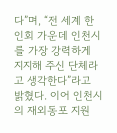다”며, “전 세계 한인회 가운데 인천시를 가장 강력하게 지지해 주신 단체라고 생각한다”라고 밝혔다. 이어 인천시의 재외동포 지원